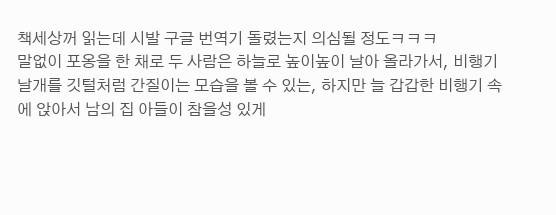책세상꺼 읽는데 시발 구글 번역기 돌렸는지 의심될 정도ㅋㅋㅋ
말없이 포옹을 한 채로 두 사람은 하늘로 높이높이 날아 올라가서, 비행기 날개를 깃털처럼 간질이는 모습을 볼 수 있는, 하지만 늘 갑갑한 비행기 속에 앉아서 남의 집 아들이 참을성 있게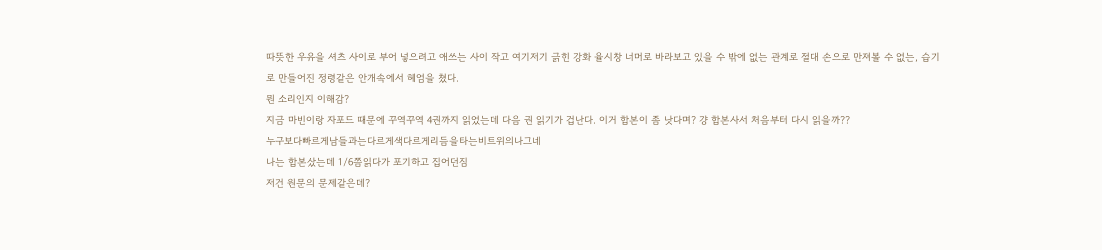따뜻한 우유을 셔츠 사이로 부어 넣으려고 애쓰는 사이 작고 여기저기 긁힌 강화 율시창 너머로 바라보고 있을 수 밖에 없는 관계로 절대 손으로 만져볼 수 없는, 습기로 만들어진 정령같은 안개속에서 헤엄을 쳤다.
뭔 소리인지 이해감?
지금 마빈이랑 자포드 때문에 꾸역꾸역 4권까지 읽었는데 다음 권 읽기가 겁난다. 이거 합본이 좀 낫다며? 걍 합본사서 처음부터 다시 읽을까??
누구보다빠르게남들과는다르게색다르게리듬을타는비트위의나그네
나는 합본샀는데 1/6쯤읽다가 포기하고 집어던짐
저건 원문의 문제같은데?